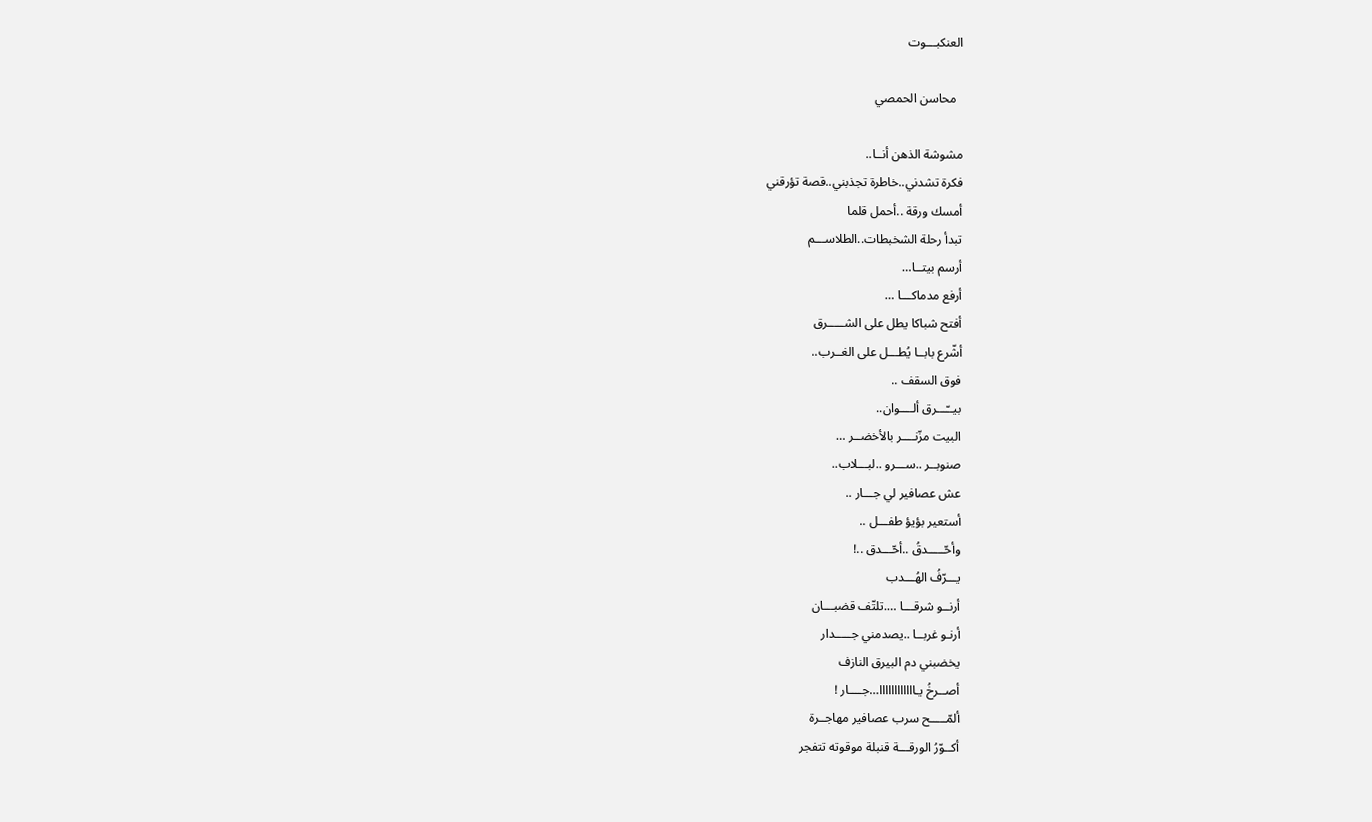العنكبـــوت

  محاسن الحمصي

مشوشة الذهن أنــا..
فكرة تشدني..خاطرة تجذبني..قصة تؤرقني
أمسك ورقة ..أحمل قلما
تبدأ رحلة الشخبطات..الطلاســـم
أرسم بيتــا…
أرفع مدماكـــا …
أفتح شباكا يطل على الشـــــرق
أشّرع بابــا يُطـــل على الغــرب..
فوق السقف ..
بيــّـــرق ألــــوان..
البيت مزّنــــر بالأخضــر …
صنوبــر ..ســـرو ..لبـــلاب..
عش عصافير لي جـــار ..
أستعير بؤيؤ طفـــل ..
وأحّـــــدقُ ..أحّـــدق ..!
يـــرّفُ الهُـــدب
أرنــو شرقـــا ….تلتّف قضبـــان
أرنـو غربــا ..يصدمني جـــــدار
يخضبني دم البيرق النازف
أصــرخُ يـاااااااااااا…جــــار !
ألمّـــــح سرب عصافير مهاجــرة
أكــوّرُ الورقـــة قنبلة موقوته تتفجر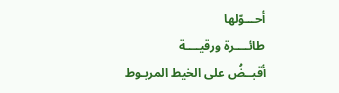أحـــوّلها
طائــــرة ورقيــــة
أقبــضُ على الخيط المربـوط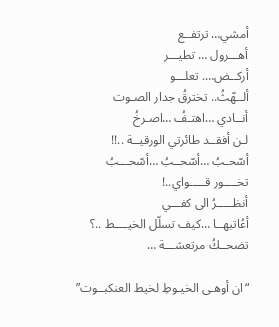أمشي… ترتفــع
أهـــرول … تطيـــر
أركــض…. تعلـــو
ألــهّثُ.. تخترقُ جدار الصـوت
أنــادي …اهتـفُ …اصـرخُ
لـن أفقــد طائرتي الورقيــة ..!!
أسّحـبُ …أسّحــبُ …أسّحـــبُ
تخــــور قـــــواي..!
أنظـــــرُ الى كفـــي
أعُاتبهــا …كيف تسلّل الخيــــط ..؟
تضحــكُ مرتعشـــة …

“ان أوهـى الخيـوطِ لخيط العنكبــوت”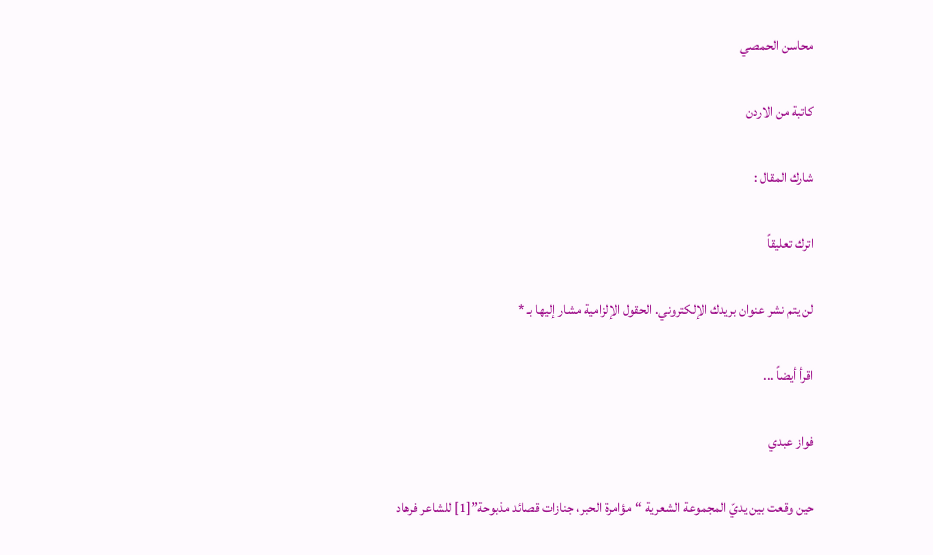محاسن الحمصي

كاتبة من الاردن

شارك المقال :

اترك تعليقاً

لن يتم نشر عنوان بريدك الإلكتروني. الحقول الإلزامية مشار إليها بـ *

اقرأ أيضاً ...

فواز عبدي

حين وقعت بين يديّ المجموعة الشعرية “مؤامرة الحبر، جنازات قصائد مذبوحة”[1] للشاعر فرهاد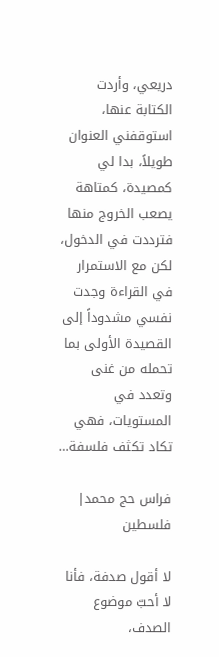دريعي، وأردت الكتابة عنها، استوقفني العنوان طويلاً، بدا لي كمصيدة، كمتاهة يصعب الخروج منها فترددت في الدخول، لكن مع الاستمرار في القراءة وجدت نفسي مشدوداً إلى القصيدة الأولى بما تحمله من غنى وتعدد في المستويات، فهي تكاد تكثف فلسفة…

فراس حج محمد| فلسطين

لا أقول صدفة، فأنا لا أحبّ موضوع الصدف،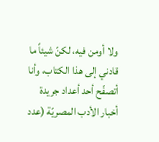ولا أومن فيه، لكنّ شيئاً ما قادني إلى هذا الكتاب، وأنا أتصفّح أحد أعداد جريدة أخبار الأدب المصريّة (عدد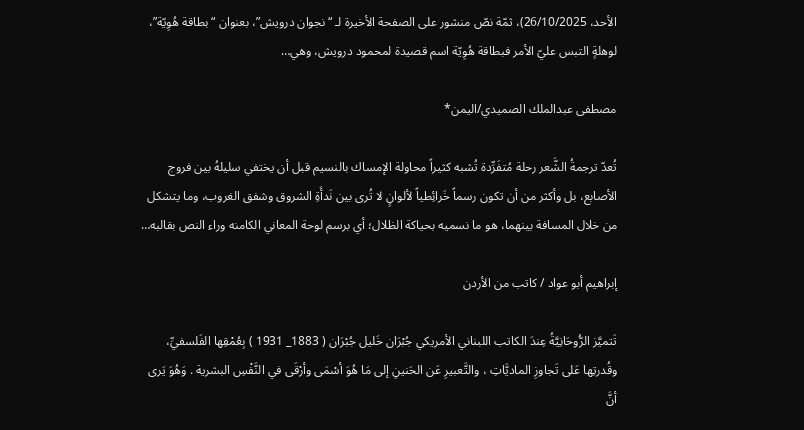الأحد، 26/10/2025)، ثمّة نصّ منشور على الصفحة الأخيرة لـ “نجوان درويش”، بعنوان “بطاقة هُوِيّة”، لوهلةٍ التبس عليّ الأمر فبطاقة هُوِيّة اسم قصيدة لمحمود درويش، وهي…

مصطفى عبدالملك الصميدي/اليمن*

تُعدّ ترجمةُ الشَّعر رحلة مُتفَرِّدة تُشبه كثيراً محاولة الإمساك بالنسيم قبل أن يختفي سليلهُ بين فروج الأصابع، بل وأكثر من أن تكون رسماً خَرائِطياً لألوانٍ لا تُرى بين نَدأَةِ الشروق وشفق الغروب، وما يتشكل من خلال المسافة بينهما، هو ما نسميه بحياكة الظلال؛ أي برسم لوحة المعاني الكامنه وراء النص بقالبه…

إبراهيم أبو عواد / كاتب من الأردن

تَتميَّز الرُّوحَانِيَّةُ عِندَ الكاتب اللبناني الأمريكي جُبْرَان خَليل جُبْرَان ( 1883_ 1931 ) بِعُمْقِها الفَلسفيِّ، وقُدرتِها عَلى تَجاوزِ الماديَّاتِ ، والتَّعبيرِ عَن الحَنينِ إلى مَا هُوَ أسْمَى وأرْقَى في النَّفْسِ البشرية . وَهُوَ يَرى أنَّ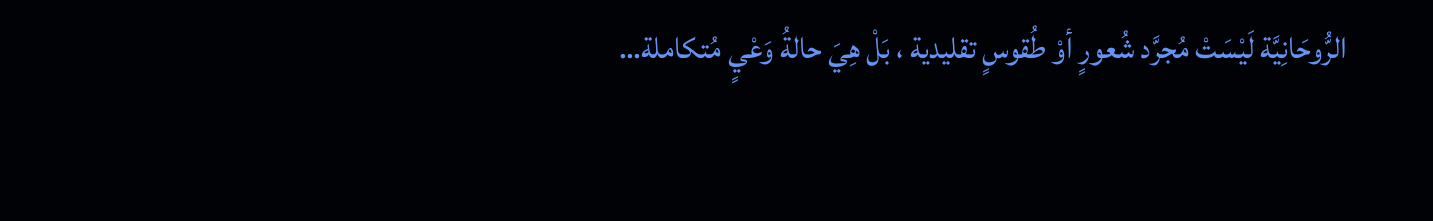الرُّوحَانِيَّة لَيْسَتْ مُجرَّد شُعورٍ أوْ طُقوسٍ تقليدية ، بَلْ هِيَ حالةُ وَعْيٍ مُتكاملة…